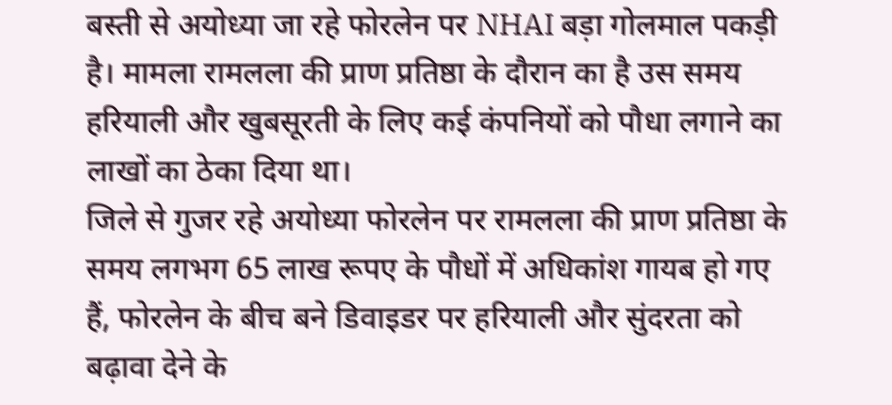बस्ती से अयोध्या जा रहे फोरलेन पर NHAI बड़ा गोलमाल पकड़ी है। मामला रामलला की प्राण प्रतिष्ठा के दौरान का है उस समय हरियाली और खुबसूरती के लिए कई कंपनियों को पौधा लगाने का लाखों का ठेका दिया था।
जिले से गुजर रहे अयोध्या फोरलेन पर रामलला की प्राण प्रतिष्ठा के समय लगभग 65 लाख रूपए के पौधों में अधिकांश गायब हो गए हैं, फोरलेन के बीच बने डिवाइडर पर हरियाली और सुंदरता को बढ़ावा देने के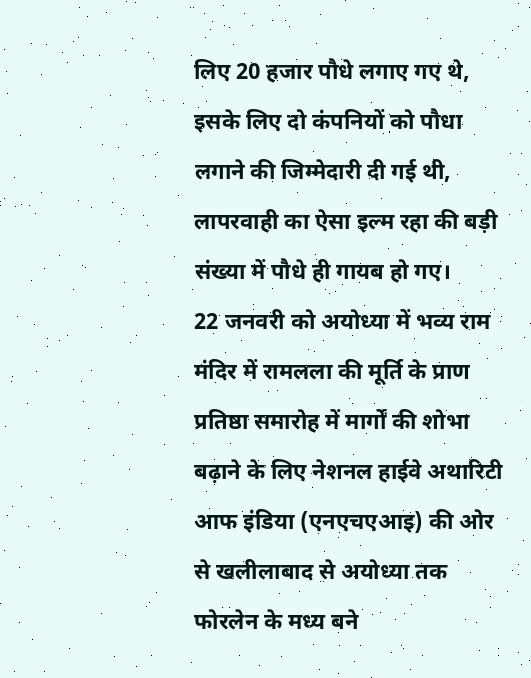लिए 20 हजार पौधे लगाए गए थे, इसके लिए दो कंपनियों को पौधा लगाने की जिम्मेदारी दी गई थी, लापरवाही का ऐसा इल्म रहा की बड़ी संख्या में पौधे ही गायब हो गए।
22 जनवरी को अयोध्या में भव्य राम मंदिर में रामलला की मूर्ति के प्राण प्रतिष्ठा समारोह में मार्गों की शोभा बढ़ाने के लिए नेशनल हाईवे अथारिटी आफ इंडिया (एनएचएआइ) की ओर से खलीलाबाद से अयोध्या तक फोरलेन के मध्य बने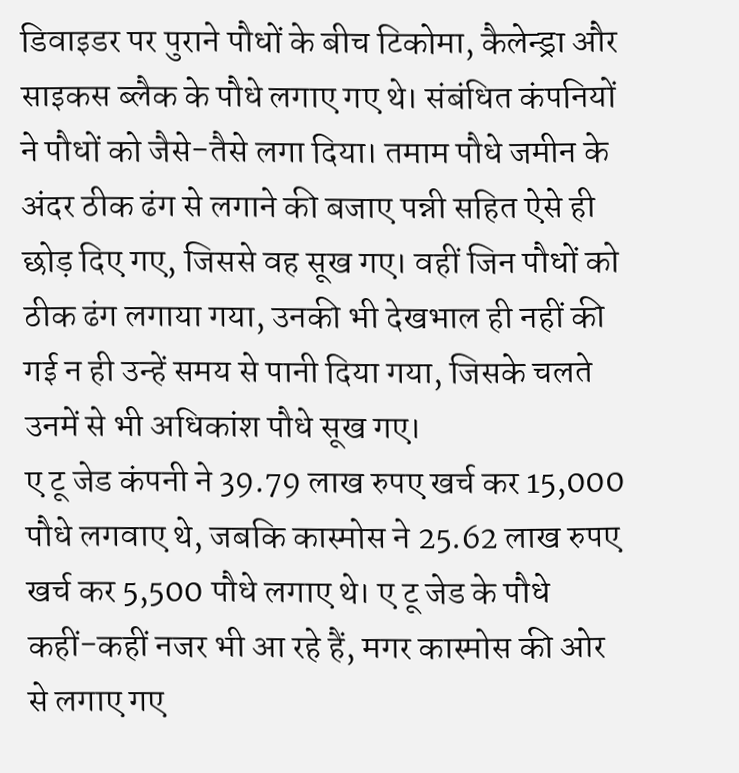डिवाइडर पर पुराने पौधों के बीच टिकोमा, कैलेन्ड्रा और साइकस ब्लैक के पौधे लगाए गए थे। संबंधित कंपनियों ने पौधों को जैसे-तैसे लगा दिया। तमाम पौधे जमीन के अंदर ठीक ढंग से लगाने की बजाए पन्नी सहित ऐसे ही छोड़ दिए गए, जिससे वह सूख गए। वहीं जिन पौधों को ठीक ढंग लगाया गया, उनकी भी देखभाल ही नहीं की गई न ही उन्हें समय से पानी दिया गया, जिसके चलते उनमें से भी अधिकांश पौधे सूख गए।
ए टू जेड कंपनी ने 39.79 लाख रुपए खर्च कर 15,000 पौधे लगवाए थे, जबकि कास्मोस ने 25.62 लाख रुपए खर्च कर 5,500 पौधे लगाए थे। ए टू जेड के पौधे कहीं-कहीं नजर भी आ रहे हैं, मगर कास्मोस की ओर से लगाए गए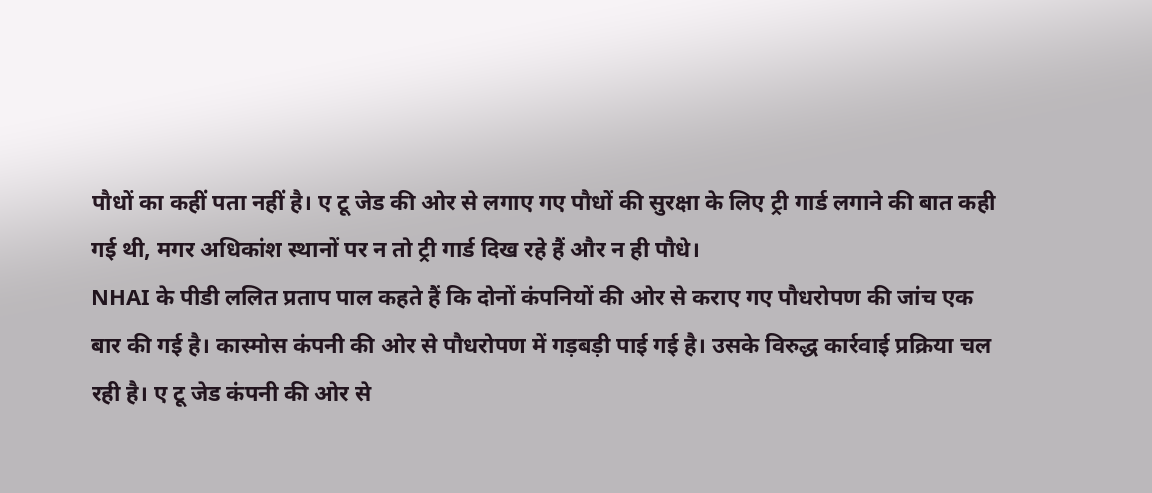पौधों का कहीं पता नहीं है। ए टू जेड की ओर से लगाए गए पौधों की सुरक्षा के लिए ट्री गार्ड लगाने की बात कही गई थी, मगर अधिकांश स्थानों पर न तो ट्री गार्ड दिख रहे हैं और न ही पौधे।
NHAI के पीडी ललित प्रताप पाल कहते हैं कि दोनों कंपनियों की ओर से कराए गए पौधरोपण की जांच एक बार की गई है। कास्मोस कंपनी की ओर से पौधरोपण में गड़बड़ी पाई गई है। उसके विरुद्ध कार्रवाई प्रक्रिया चल रही है। ए टू जेड कंपनी की ओर से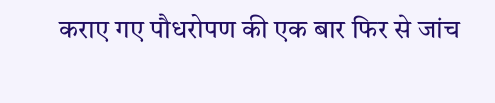कराए गए पौधरोपण की एक बार फिर से जांच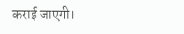कराई जाएगी।